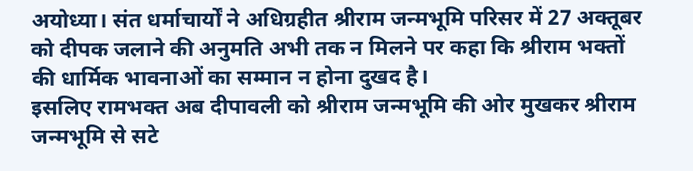अयोध्या। संत धर्माचार्यों ने अधिग्रहीत श्रीराम जन्मभूमि परिसर में 27 अक्तूबर को दीपक जलाने की अनुमति अभी तक न मिलने पर कहा कि श्रीराम भक्तों की धार्मिक भावनाओं का सम्मान न होना दुखद है।
इसलिए रामभक्त अब दीपावली को श्रीराम जन्मभूमि की ओर मुखकर श्रीराम जन्मभूमि से सटे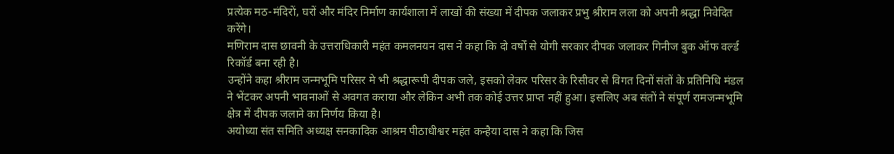प्रत्येक मठ-मंदिरों, घरों और मंदिर निर्माण कार्यशाला में लाखों की संख्या में दीपक जलाकर प्रभु श्रीराम लला को अपनी श्रद्धा निवेदित करेंगे।
मणिराम दास छावनी के उत्तराधिकारी महंत कमलनयन दास ने कहा कि दो वर्षों से योगी सरकार दीपक जलाकर गिनीज बुक ऑफ वर्ल्ड रिकॉर्ड बना रही है।
उन्होंने कहा श्रीराम जन्मभूमि परिसर मे भी श्रद्धारूपी दीपक जले, इसको लेकर परिसर के रिसीवर से विगत दिनों संतों के प्रतिनिधि मंडल ने भेंटकर अपनी भावनाओं से अवगत कराया और लेकिन अभी तक कोई उत्तर प्राप्त नहीं हुआ। इसलिए अब संतों ने संपूर्ण रामजन्मभूमि क्षेत्र में दीपक जलाने का निर्णय किया है।
अयोध्या संत समिति अध्यक्ष सनकादिक आश्रम पीठाधीश्वर महंत कन्हैया दास ने कहा कि जिस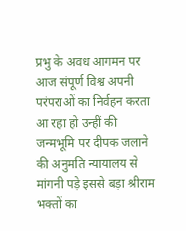प्रभु के अवध आगमन पर आज संपूर्ण विश्व अपनी परंपराओं का निर्वहन करता आ रहा हो उन्हीं की जन्मभूमि पर दीपक जलाने की अनुमति न्यायालय से मांगनी पड़े इससे बड़ा श्रीराम भक्तों का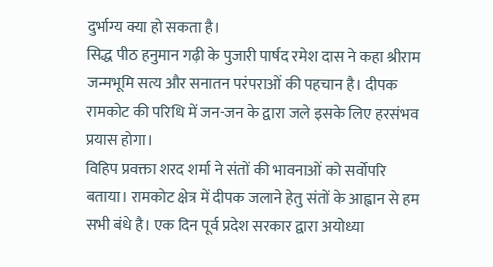दुर्भाग्य क्या हो सकता है।
सिद्ध पीठ हनुमान गढ़ी के पुजारी पार्षद रमेश दास ने कहा श्रीराम जन्मभूमि सत्य और सनातन परंपराओं की पहचान है। दीपक रामकोट की परिधि में जन-जन के द्वारा जले इसके लिए हरसंभव प्रयास होगा।
विहिप प्रवक्ता शरद शर्मा ने संतों की भावनाओं को सर्वोपरि बताया। रामकोट क्षेत्र में दीपक जलाने हेतु संतों के आह्वान से हम सभी बंधे है। एक दिन पूर्व प्रदेश सरकार द्वारा अयोध्या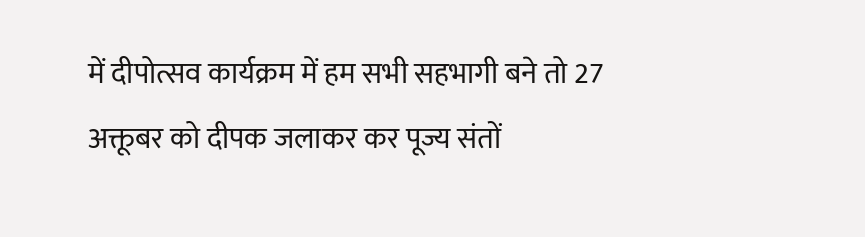में दीपोत्सव कार्यक्रम में हम सभी सहभागी बने तो 27 अक्तूबर को दीपक जलाकर कर पूज्य संतों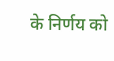के निर्णय को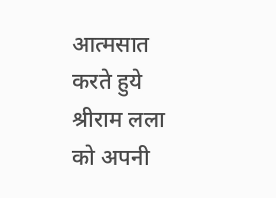आत्मसात करते हुये श्रीराम लला को अपनी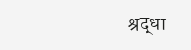श्रद्धा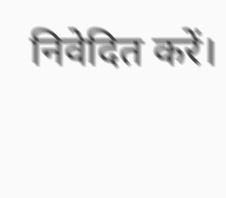निवेदित करें।